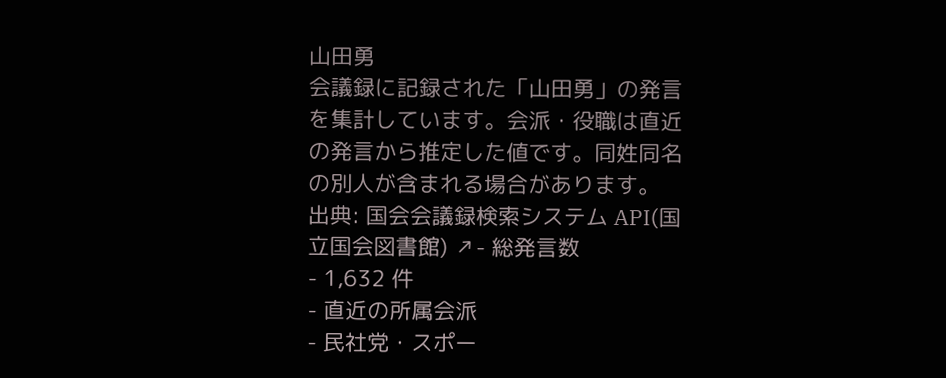山田勇
会議録に記録された「山田勇」の発言を集計しています。会派・役職は直近の発言から推定した値です。同姓同名の別人が含まれる場合があります。
出典: 国会会議録検索システム API(国立国会図書館) ↗- 総発言数
- 1,632 件
- 直近の所属会派
- 民社党・スポー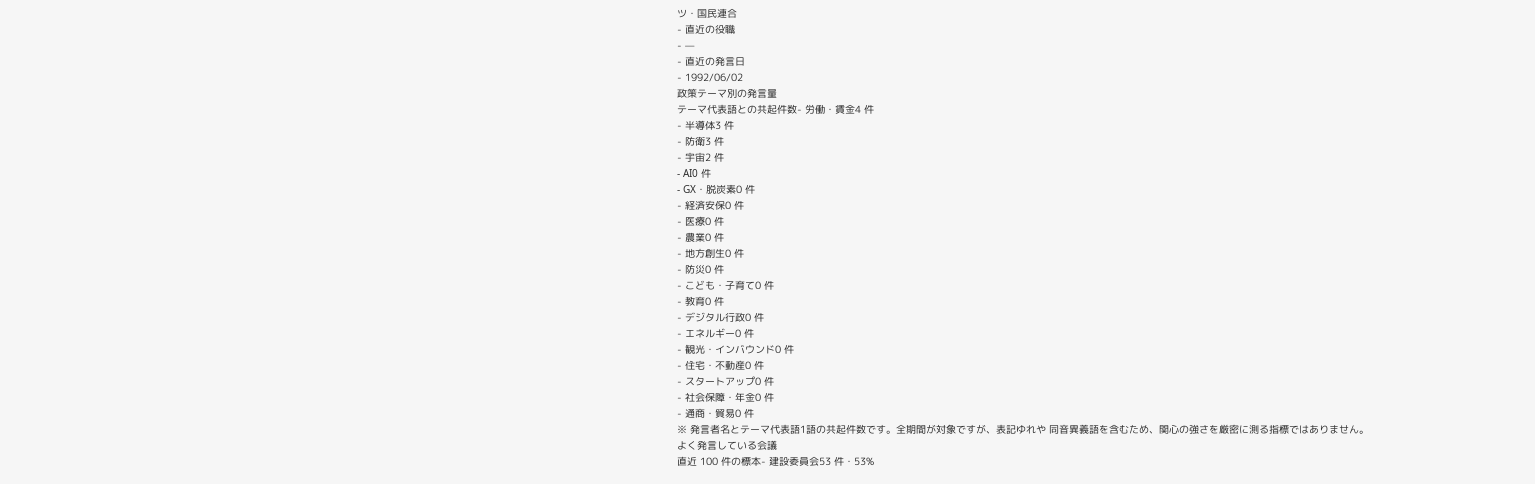ツ・国民連合
- 直近の役職
- —
- 直近の発言日
- 1992/06/02
政策テーマ別の発言量
テーマ代表語との共起件数- 労働・賃金4 件
- 半導体3 件
- 防衛3 件
- 宇宙2 件
- AI0 件
- GX・脱炭素0 件
- 経済安保0 件
- 医療0 件
- 農業0 件
- 地方創生0 件
- 防災0 件
- こども・子育て0 件
- 教育0 件
- デジタル行政0 件
- エネルギー0 件
- 観光・インバウンド0 件
- 住宅・不動産0 件
- スタートアップ0 件
- 社会保障・年金0 件
- 通商・貿易0 件
※ 発言者名とテーマ代表語1語の共起件数です。全期間が対象ですが、表記ゆれや 同音異義語を含むため、関心の強さを厳密に測る指標ではありません。
よく発言している会議
直近 100 件の標本- 建設委員会53 件・53%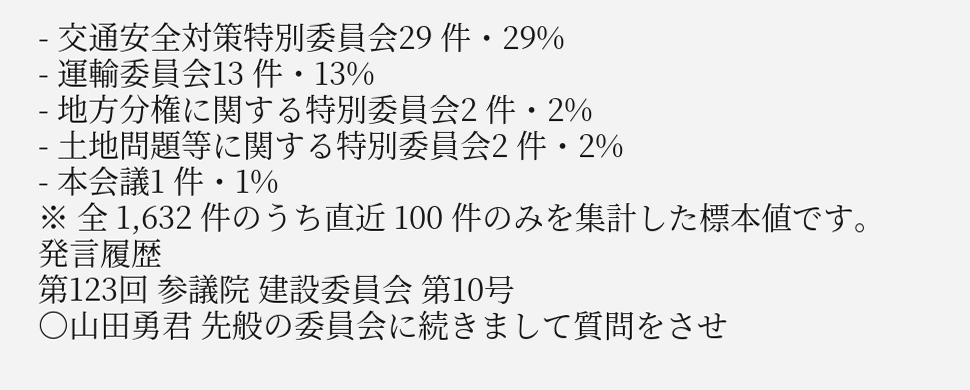- 交通安全対策特別委員会29 件・29%
- 運輸委員会13 件・13%
- 地方分権に関する特別委員会2 件・2%
- 土地問題等に関する特別委員会2 件・2%
- 本会議1 件・1%
※ 全 1,632 件のうち直近 100 件のみを集計した標本値です。
発言履歴
第123回 参議院 建設委員会 第10号
○山田勇君 先般の委員会に続きまして質問をさせ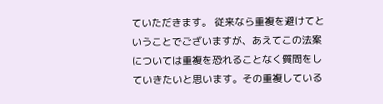ていただきます。 従来なら重複を避けてということでございますが、あえてこの法案については重複を恐れることなく質問をしていきたいと思います。その重複している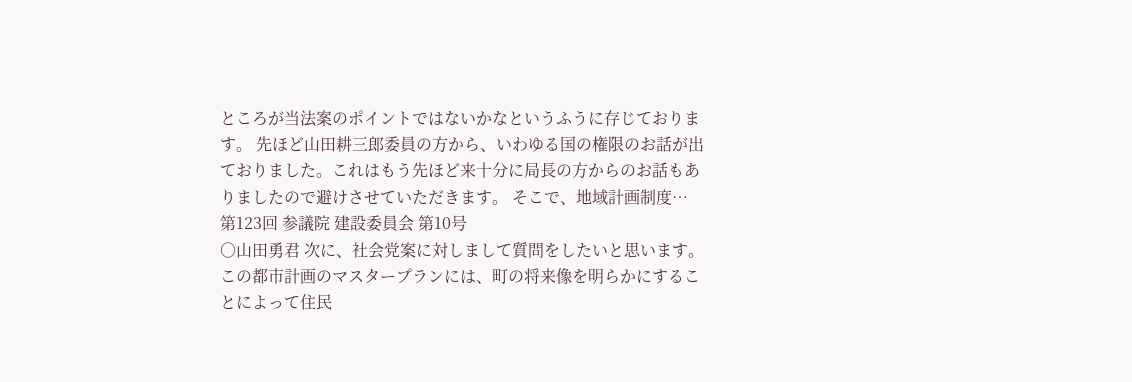ところが当法案のポイントではないかなというふうに存じております。 先ほど山田耕三郎委員の方から、いわゆる国の権限のお話が出ておりました。これはもう先ほど来十分に局長の方からのお話もありましたので避けさせていただきます。 そこで、地域計画制度…
第123回 参議院 建設委員会 第10号
○山田勇君 次に、社会党案に対しまして質問をしたいと思います。 この都市計画のマスタープランには、町の将来像を明らかにすることによって住民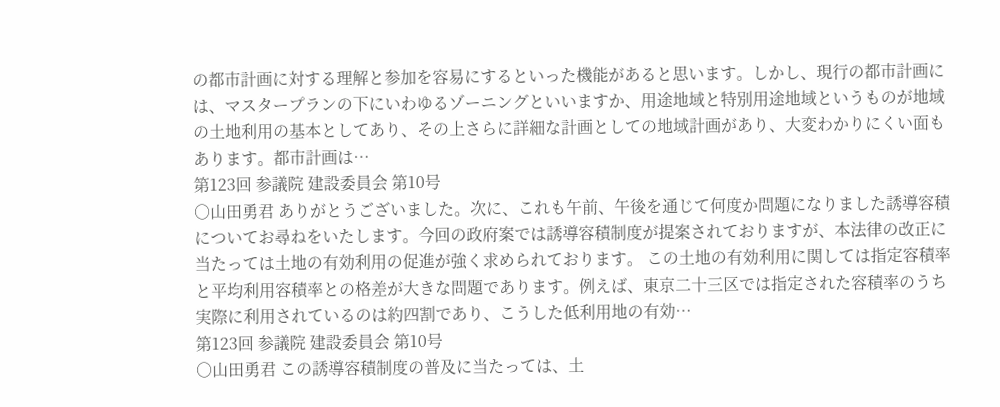の都市計画に対する理解と参加を容易にするといった機能があると思います。しかし、現行の都市計画には、マスタープランの下にいわゆるゾーニングといいますか、用途地域と特別用途地域というものが地域の土地利用の基本としてあり、その上さらに詳細な計画としての地域計画があり、大変わかりにくい面もあります。都市計画は…
第123回 参議院 建設委員会 第10号
○山田勇君 ありがとうございました。次に、これも午前、午後を通じて何度か問題になりました誘導容積についてお尋ねをいたします。今回の政府案では誘導容積制度が提案されておりますが、本法律の改正に当たっては土地の有効利用の促進が強く求められております。 この土地の有効利用に関しては指定容積率と平均利用容積率との格差が大きな問題であります。例えば、東京二十三区では指定された容積率のうち実際に利用されているのは約四割であり、こうした低利用地の有効…
第123回 参議院 建設委員会 第10号
○山田勇君 この誘導容積制度の普及に当たっては、土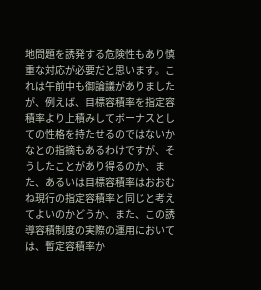地問題を誘発する危険性もあり慎重な対応が必要だと思います。これは午前中も御論議がありましたが、例えば、目標容積率を指定容積率より上積みしてボーナスとしての性格を持たせるのではないかなとの指摘もあるわけですが、そうしたことがあり得るのか、また、あるいは目標容積率はおおむね現行の指定容積率と同じと考えてよいのかどうか、また、この誘導容積制度の実際の運用においては、暫定容積率か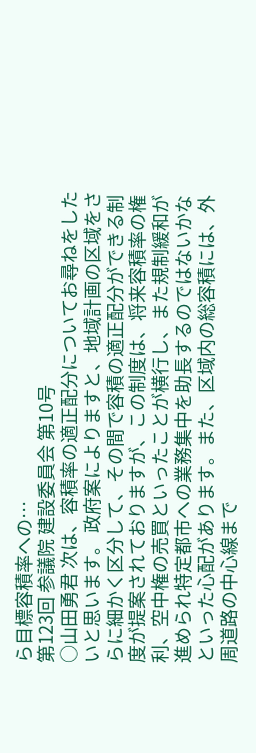ら目標容積率への…
第123回 参議院 建設委員会 第10号
○山田勇君 次は、容積率の適正配分についてお尋ねをしたいと思います。 政府案によりますと、地域計画の区域をさらに細かく区分して、その間で容積の適正配分ができる制度が提案されておりますが、この制度は、将来容積率の権利、空中権の売買といったことが横行し、また規制緩和が進められ特定都市への業務集中を助長するのではないかなといった心配があります。また、区域内の総容積には、外周道路の中心線まで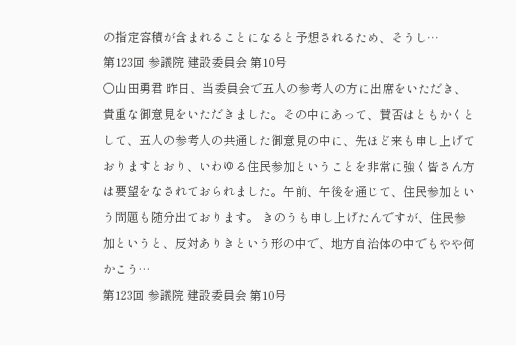の指定容積が含まれることになると予想されるため、そうし…
第123回 参議院 建設委員会 第10号
○山田勇君 昨日、当委員会で五人の参考人の方に出席をいただき、貴重な御意見をいただきました。その中にあって、賛否はともかくとして、五人の参考人の共通した御意見の中に、先ほど来も申し上げておりますとおり、いわゆる住民参加ということを非常に強く皆さん方は要望をなされておられました。午前、午後を通じて、住民参加という問題も随分出ております。 きのうも申し上げたんですが、住民参加というと、反対ありきという形の中で、地方自治体の中でもやや何かこう…
第123回 参議院 建設委員会 第10号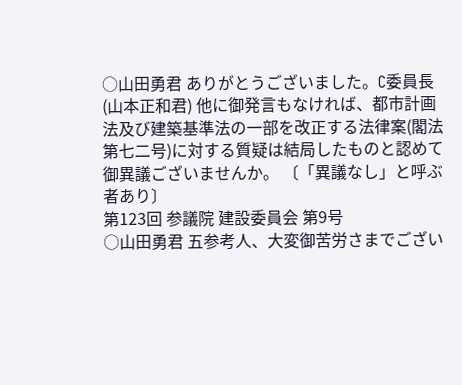○山田勇君 ありがとうございました。C委員長(山本正和君) 他に御発言もなければ、都市計画法及び建築基準法の一部を改正する法律案(閣法第七二号)に対する質疑は結局したものと認めて御異議ございませんか。 〔「異議なし」と呼ぶ者あり〕
第123回 参議院 建設委員会 第9号
○山田勇君 五参考人、大変御苦労さまでござい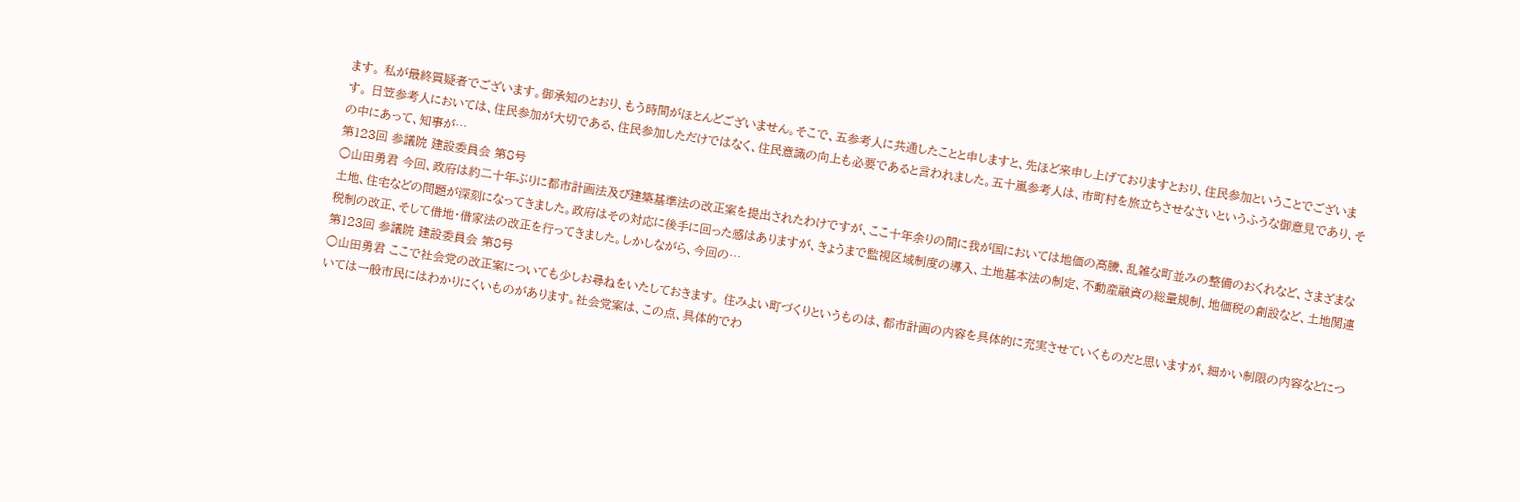ます。 私が最終質疑者でございます。御承知のとおり、もう時間がほとんどございません。そこで、五参考人に共通したことと申しますと、先ほど来申し上げておりますとおり、住民参加ということでございます。 日笠参考人においては、住民参加が大切である、住民参加しただけではなく、住民意識の向上も必要であると言われました。五十嵐参考人は、市町村を旅立ちさせなさいというふうな御意見であり、その中にあって、知事が…
第123回 参議院 建設委員会 第8号
○山田勇君 今回、政府は約二十年ぶりに都市計画法及び建築基準法の改正案を提出されたわけですが、ここ十年余りの間に我が国においては地価の高騰、乱雑な町並みの整備のおくれなど、さまざまな土地、住宅などの問題が深刻になってきました。政府はその対応に後手に回った感はありますが、きょうまで監視区域制度の導入、土地基本法の制定、不動産融資の総量規制、地価税の創設など、土地関連税制の改正、そして借地・借家法の改正を行ってきました。しかしながら、今回の…
第123回 参議院 建設委員会 第8号
○山田勇君 ここで社会党の改正案についても少しお尋ねをいたしておきます。 住みよい町づくりというものは、都市計画の内容を具体的に充実させていくものだと思いますが、細かい制限の内容などについては一般市民にはわかりにくいものがあります。社会党案は、この点、具体的でわ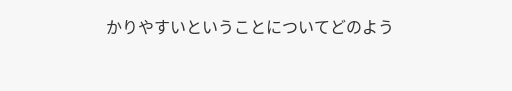かりやすいということについてどのよう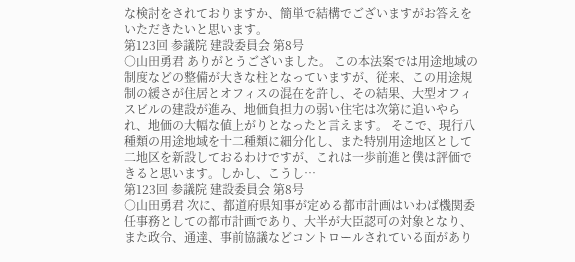な検討をされておりますか、簡単で結構でございますがお答えをいただきたいと思います。
第123回 参議院 建設委員会 第8号
○山田勇君 ありがとうございました。 この本法案では用途地域の制度などの整備が大きな柱となっていますが、従来、この用途規制の緩さが住居とオフィスの混在を許し、その結果、大型オフィスビルの建設が進み、地価負担力の弱い住宅は次第に追いやられ、地価の大幅な値上がりとなったと言えます。 そこで、現行八種類の用途地域を十二種類に細分化し、また特別用途地区として二地区を新設しておるわけですが、これは一歩前進と僕は評価できると思います。しかし、こうし…
第123回 参議院 建設委員会 第8号
○山田勇君 次に、都道府県知事が定める都市計画はいわば機関委任事務としての都市計画であり、大半が大臣認可の対象となり、また政令、通達、事前協議などコントロールされている面があり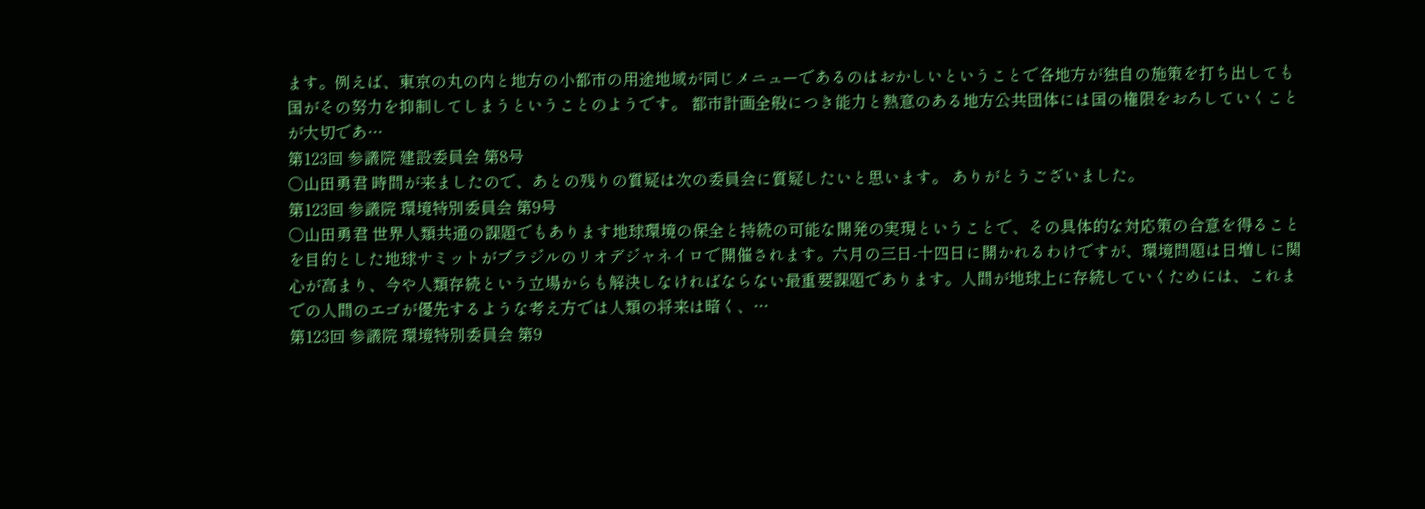ます。例えば、東京の丸の内と地方の小都市の用途地域が同じメニューであるのはおかしいということで各地方が独自の施策を打ち出しても国がその努力を抑制してしまうということのようです。 都市計画全般につき能力と熱意のある地方公共団体には国の権限をおろしていくことが大切であ…
第123回 参議院 建設委員会 第8号
○山田勇君 時間が来ましたので、あとの残りの質疑は次の委員会に質疑したいと思います。 ありがとうございました。
第123回 参議院 環境特別委員会 第9号
○山田勇君 世界人類共通の課題でもあります地球環境の保全と持続の可能な開発の実現ということで、その具体的な対応策の合意を得ることを目的とした地球サミットがブラジルのリオデジャネイロで開催されます。六月の三日-十四日に開かれるわけですが、環境問題は日増しに関心が高まり、今や人類存続という立場からも解決しなければならない最重要課題であります。人間が地球上に存続していくためには、これまでの人間のエゴが優先するような考え方では人類の将来は暗く、…
第123回 参議院 環境特別委員会 第9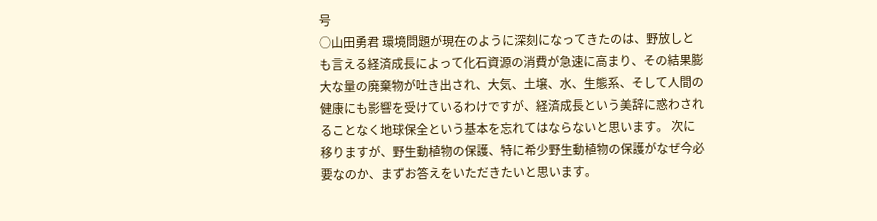号
○山田勇君 環境問題が現在のように深刻になってきたのは、野放しとも言える経済成長によって化石資源の消費が急速に高まり、その結果膨大な量の廃棄物が吐き出され、大気、土壌、水、生態系、そして人間の健康にも影響を受けているわけですが、経済成長という美辞に惑わされることなく地球保全という基本を忘れてはならないと思います。 次に移りますが、野生動植物の保護、特に希少野生動植物の保護がなぜ今必要なのか、まずお答えをいただきたいと思います。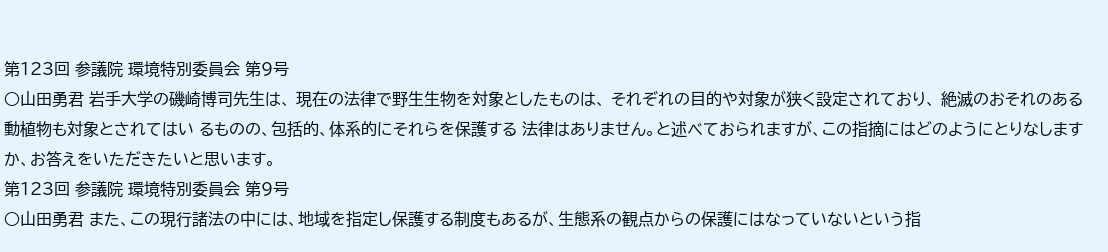第123回 参議院 環境特別委員会 第9号
○山田勇君 岩手大学の磯崎博司先生は、 現在の法律で野生生物を対象としたものは、 それぞれの目的や対象が狭く設定されており、 絶滅のおそれのある動植物も対象とされてはい るものの、包括的、体系的にそれらを保護する 法律はありません。と述べておられますが、この指摘にはどのようにとりなしますか、お答えをいただきたいと思います。
第123回 参議院 環境特別委員会 第9号
○山田勇君 また、この現行諸法の中には、地域を指定し保護する制度もあるが、生態系の観点からの保護にはなっていないという指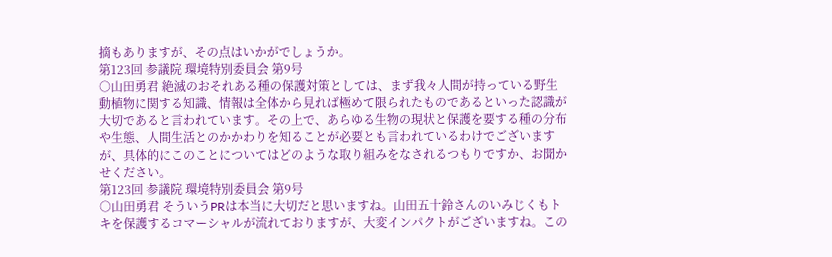摘もありますが、その点はいかがでしょうか。
第123回 参議院 環境特別委員会 第9号
○山田勇君 絶滅のおそれある種の保護対策としては、まず我々人間が持っている野生動植物に関する知識、情報は全体から見れば極めて限られたものであるといった認識が大切であると言われています。その上で、あらゆる生物の現状と保護を要する種の分布や生態、人間生活とのかかわりを知ることが必要とも言われているわけでございますが、具体的にこのことについてはどのような取り組みをなされるつもりですか、お聞かせください。
第123回 参議院 環境特別委員会 第9号
○山田勇君 そういうPRは本当に大切だと思いますね。山田五十鈴さんのいみじくもトキを保護するコマーシャルが流れておりますが、大変インパクトがございますね。この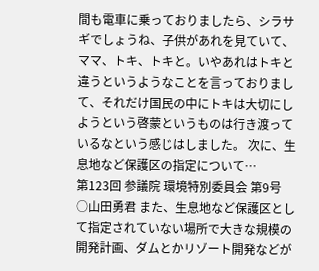間も電車に乗っておりましたら、シラサギでしょうね、子供があれを見ていて、ママ、トキ、トキと。いやあれはトキと違うというようなことを言っておりまして、それだけ国民の中にトキは大切にしようという啓蒙というものは行き渡っているなという感じはしました。 次に、生息地など保護区の指定について…
第123回 参議院 環境特別委員会 第9号
○山田勇君 また、生息地など保護区として指定されていない場所で大きな規模の開発計画、ダムとかリゾート開発などが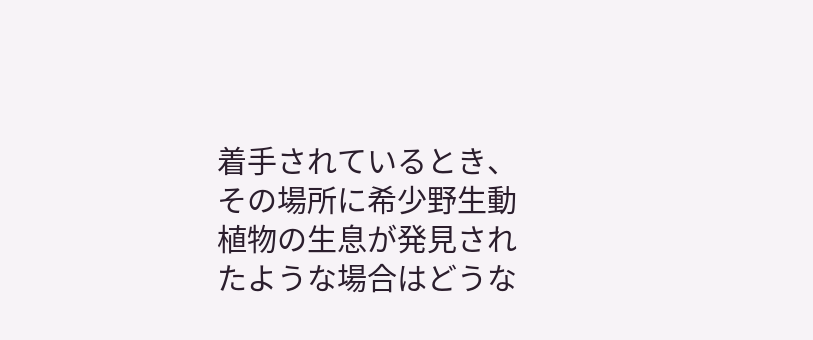着手されているとき、その場所に希少野生動植物の生息が発見されたような場合はどうな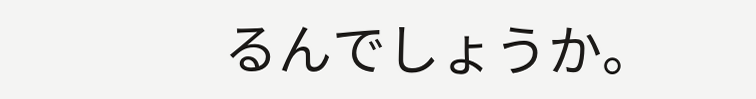るんでしょうか。